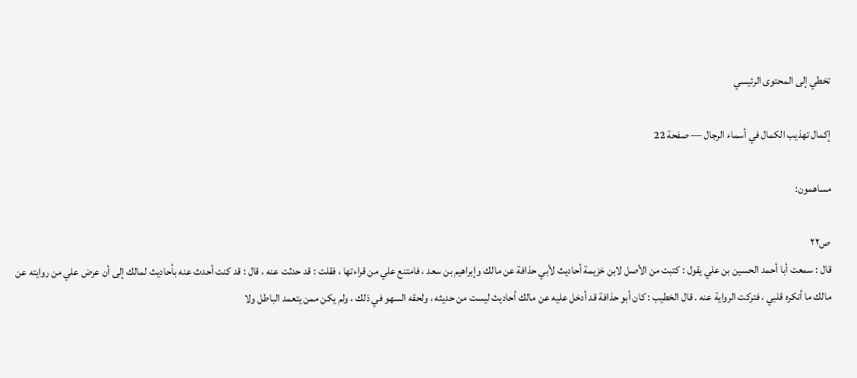تخطي إلى المحتوى الرئيسي

إكمال تهذيب الكمال في أسماء الرجال — صفحة 22

مساهمون:

ص٢٢
قال : سمعت أبا أحمد الحسين بن علي يقول : كتبت من الأصل لابن خزيمة أحاديث لأبي حذافة عن مالك وإبراهيم بن سعد ، فامتنع علي من قراءتها ، فقلت : قد حدثت عنه ، قال : قد كنت أحدث عنه بأحاديث لمالك إلى أن عرض علي من روايته عن مالك ما أنكره قلبي ، فتركت الرواية عنه . قال الخطيب : كان أبو حذافة قد أدخل عليه عن مالك أحاديث ليست من حديثه ، ولحقه السهو في ذلك ، ولم يكن ممن يتعمد الباطل ولا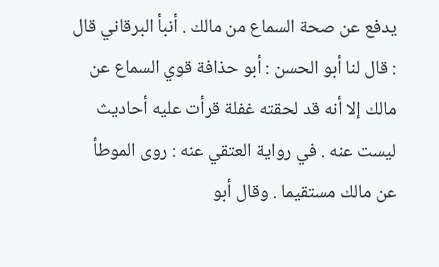يدفع عن صحة السماع من مالك . أنبأ البرقاني قال : قال لنا أبو الحسن : أبو حذافة قوي السماع عن مالك إلا أنه قد لحقته غفلة قرأت عليه أحاديث ليست عنه . في رواية العتقي عنه : روى الموطأ عن مالك مستقيما . وقال أبو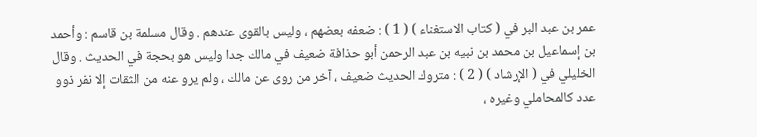عمر بن عبد البر في ( كتاب الاستغناء ) ( 1 ) : ضعفه بعضهم ، وليس بالقوى عندهم . وقال مسلمة بن قاسم : وأحمد بن إسماعيل بن محمد بن نبيه بن عبد الرحمن أبو حذافة ضعيف في مالك جدا وليس هو بحجة في الحديث . وقال الخليلي في ( الإرشاد ) ( 2 ) : متروك الحديث ضعيف ، آخر من روى عن مالك ، ولم يرو عنه من الثقات إلا نفر ذوو عدد كالمحاملي وغيره ،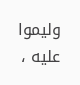وليموا عليه ،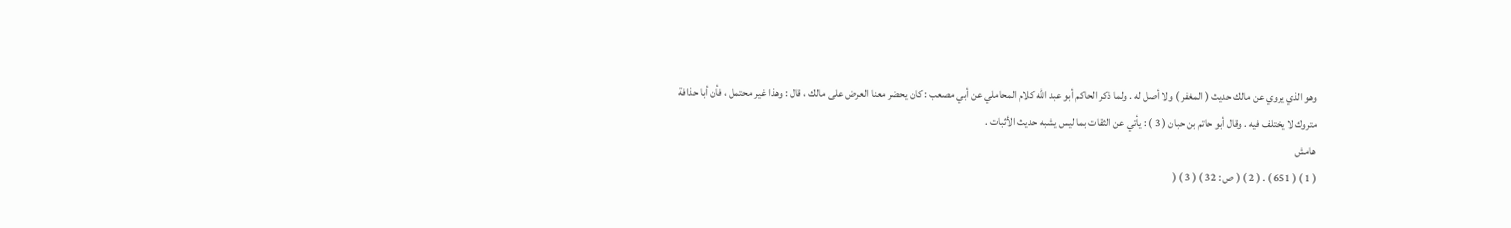وهو الذي يروي عن مالك حديث ( المغفر ) ولا أصل له . ولما ذكر الحاكم أبو عبد الله كلام المحاملي عن أبي مصعب : كان يحضر معنا العرض على مالك ، قال : وهذا غير محتمل ، فأن أبا حذافة متروك لا يختلف فيه . وقال أبو حاتم بن حبان ( 3 ) : يأتي عن الثقات بما ليس يشبه حديث الأثبات .
هامش
( 1 ) ( 651 ) . ( 2 ) ( ص : 32 ) ( 3 ) (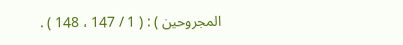المجروحين ) : ( 1 / 147 ، 148 ) .